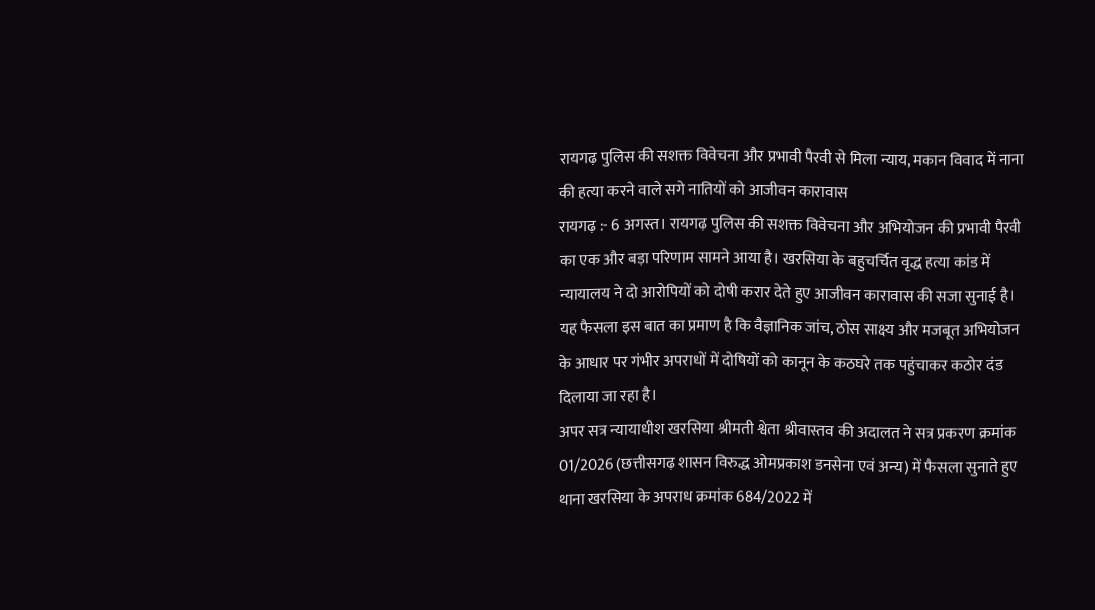रायगढ़ पुलिस की सशक्त विवेचना और प्रभावी पैरवी से मिला न्याय, मकान विवाद में नाना की हत्या करने वाले सगे नातियों को आजीवन कारावास
रायगढ़ :- 6 अगस्त। रायगढ़ पुलिस की सशक्त विवेचना और अभियोजन की प्रभावी पैरवी का एक और बड़ा परिणाम सामने आया है। खरसिया के बहुचर्चित वृद्ध हत्या कांड में न्यायालय ने दो आरोपियों को दोषी करार देते हुए आजीवन कारावास की सजा सुनाई है। यह फैसला इस बात का प्रमाण है कि वैज्ञानिक जांच, ठोस साक्ष्य और मजबूत अभियोजन के आधार पर गंभीर अपराधों में दोषियों को कानून के कठघरे तक पहुंचाकर कठोर दंड दिलाया जा रहा है।
अपर सत्र न्यायाधीश खरसिया श्रीमती श्वेता श्रीवास्तव की अदालत ने सत्र प्रकरण क्रमांक 01/2026 (छत्तीसगढ़ शासन विरुद्ध ओमप्रकाश डनसेना एवं अन्य) में फैसला सुनाते हुए थाना खरसिया के अपराध क्रमांक 684/2022 में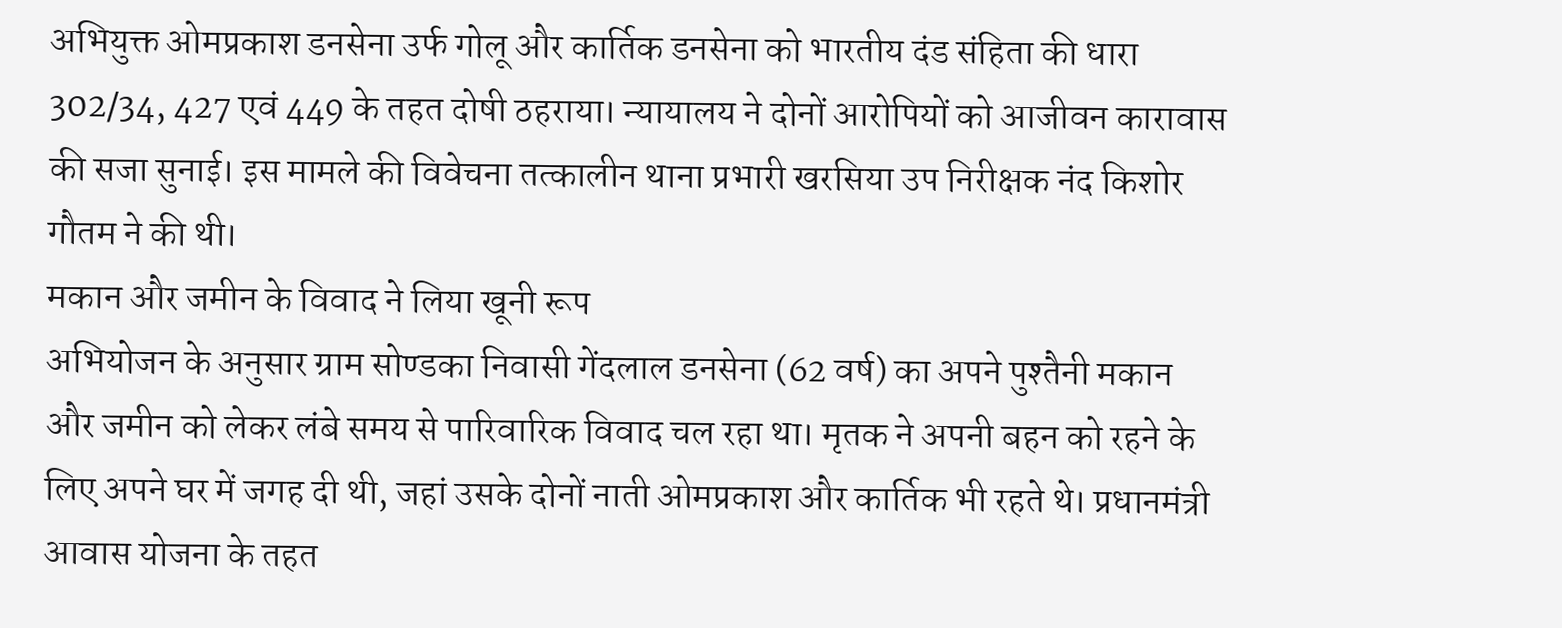अभियुक्त ओमप्रकाश डनसेना उर्फ गोलू और कार्तिक डनसेना को भारतीय दंड संहिता की धारा 302/34, 427 एवं 449 के तहत दोषी ठहराया। न्यायालय ने दोनों आरोपियों को आजीवन कारावास की सजा सुनाई। इस मामले की विवेचना तत्कालीन थाना प्रभारी खरसिया उप निरीक्षक नंद किशोर गौतम ने की थी।
मकान और जमीन के विवाद ने लिया खूनी रूप
अभियोजन के अनुसार ग्राम सोण्डका निवासी गेंदलाल डनसेना (62 वर्ष) का अपने पुश्तैनी मकान और जमीन को लेकर लंबे समय से पारिवारिक विवाद चल रहा था। मृतक ने अपनी बहन को रहने के लिए अपने घर में जगह दी थी, जहां उसके दोनों नाती ओमप्रकाश और कार्तिक भी रहते थे। प्रधानमंत्री आवास योजना के तहत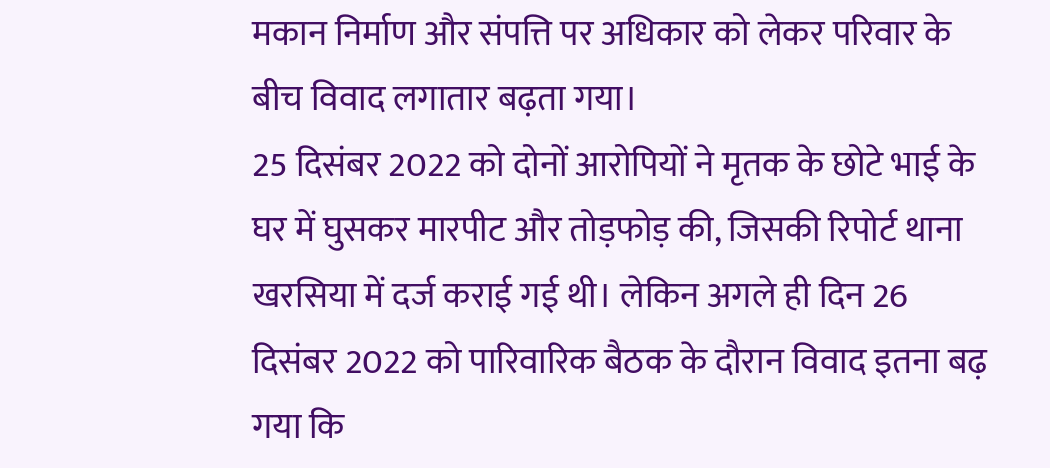मकान निर्माण और संपत्ति पर अधिकार को लेकर परिवार के बीच विवाद लगातार बढ़ता गया।
25 दिसंबर 2022 को दोनों आरोपियों ने मृतक के छोटे भाई के घर में घुसकर मारपीट और तोड़फोड़ की, जिसकी रिपोर्ट थाना खरसिया में दर्ज कराई गई थी। लेकिन अगले ही दिन 26 दिसंबर 2022 को पारिवारिक बैठक के दौरान विवाद इतना बढ़ गया कि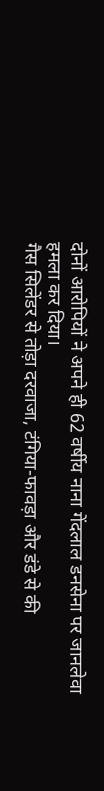दोनों आरोपियों ने अपने ही 62 वर्षीय नाना गेंदलाल डनसेना पर जानलेवा हमला कर दिया।
गैस सिलेंडर से तोड़ा दरवाजा, टंगिया-फावड़ा और डंडे से की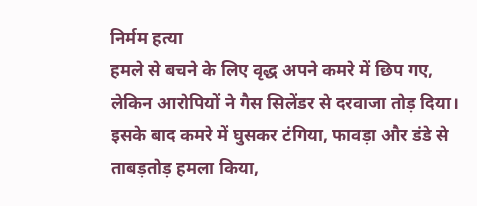निर्मम हत्या
हमले से बचने के लिए वृद्ध अपने कमरे में छिप गए, लेकिन आरोपियों ने गैस सिलेंडर से दरवाजा तोड़ दिया। इसके बाद कमरे में घुसकर टंगिया, फावड़ा और डंडे से ताबड़तोड़ हमला किया,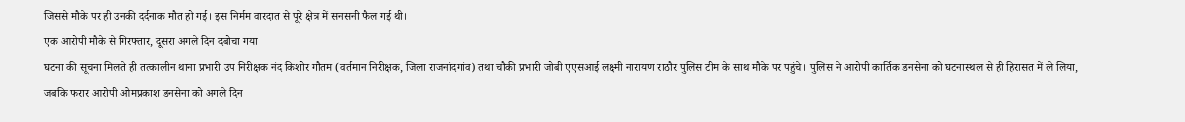जिससे मौके पर ही उनकी दर्दनाक मौत हो गई। इस निर्मम वारदात से पूरे क्षेत्र में सनसनी फैल गई थी।
एक आरोपी मौके से गिरफ्तार, दूसरा अगले दिन दबोचा गया
घटना की सूचना मिलते ही तत्कालीन थाना प्रभारी उप निरीक्षक नंद किशोर गौतम (वर्तमान निरीक्षक, जिला राजनांदगांव) तथा चौकी प्रभारी जोबी एएसआई लक्ष्मी नारायण राठौर पुलिस टीम के साथ मौके पर पहुंचे। पुलिस ने आरोपी कार्तिक डनसेना को घटनास्थल से ही हिरासत में ले लिया, जबकि फरार आरोपी ओमप्रकाश डनसेना को अगले दिन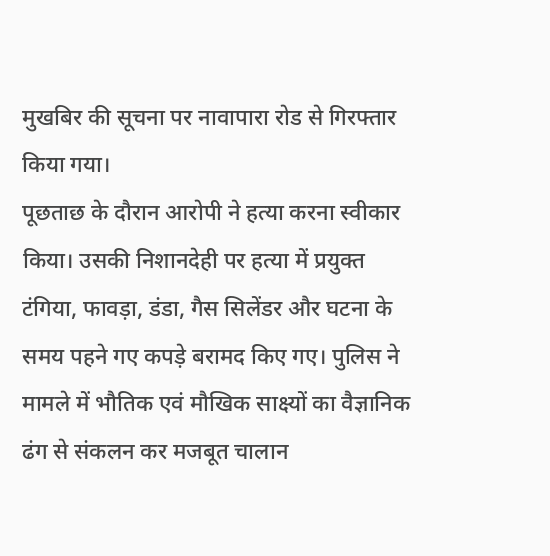मुखबिर की सूचना पर नावापारा रोड से गिरफ्तार किया गया।
पूछताछ के दौरान आरोपी ने हत्या करना स्वीकार किया। उसकी निशानदेही पर हत्या में प्रयुक्त टंगिया, फावड़ा, डंडा, गैस सिलेंडर और घटना के समय पहने गए कपड़े बरामद किए गए। पुलिस ने मामले में भौतिक एवं मौखिक साक्ष्यों का वैज्ञानिक ढंग से संकलन कर मजबूत चालान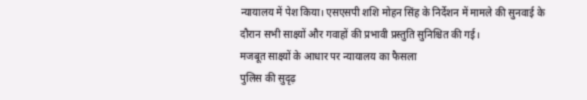न्यायालय में पेश किया। एसएसपी शशि मोहन सिंह के निर्देशन में मामले की सुनवाई के दौरान सभी साक्ष्यों और गवाहों की प्रभावी प्रस्तुति सुनिश्चित की गई।
मजबूत साक्ष्यों के आधार पर न्यायालय का फैसला
पुलिस की सुदृढ़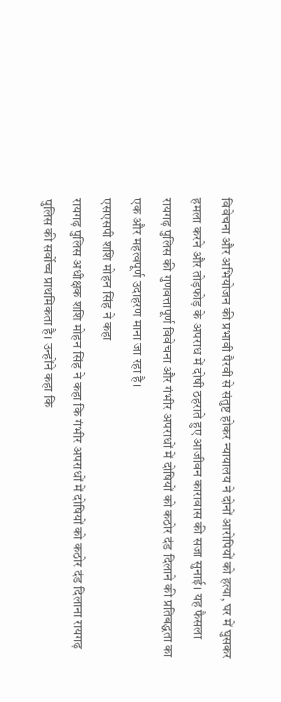विवेचना और अभियोजन की प्रभावी पैरवी से संतुष्ट होकर न्यायालय ने दोनों आरोपियों को हत्या, घर में घुसकर हमला करने और तोड़फोड़ के अपराध में दोषी ठहराते हुए आजीवन कारावास की सजा सुनाई। यह फैसला रायगढ़ पुलिस की गुणवत्तापूर्ण विवेचना और गंभीर अपराधों में दोषियों को कठोर दंड दिलाने की प्रतिबद्धता का एक और महत्वपूर्ण उदाहरण माना जा रहा है।
एसएसपी शशि मोहन सिंह ने कहा
रायगढ़ पुलिस अधीक्षक शशि मोहन सिंह ने कहा कि गंभीर अपराधों में दोषियों को कठोर दंड दिलाना रायगढ़ पुलिस की सर्वोच्च प्राथमिकता है। उन्होंने कहा कि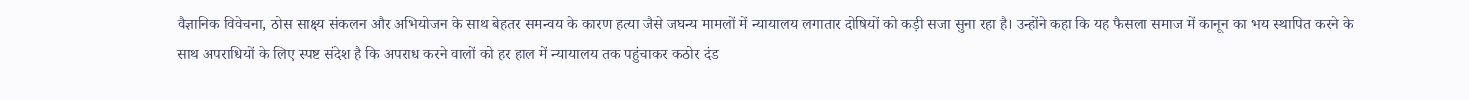वैज्ञानिक विवेचना, ठोस साक्ष्य संकलन और अभियोजन के साथ बेहतर समन्वय के कारण हत्या जैसे जघन्य मामलों में न्यायालय लगातार दोषियों को कड़ी सजा सुना रहा है। उन्होंने कहा कि यह फैसला समाज में कानून का भय स्थापित करने के साथ अपराधियों के लिए स्पष्ट संदेश है कि अपराध करने वालों को हर हाल में न्यायालय तक पहुंचाकर कठोर दंड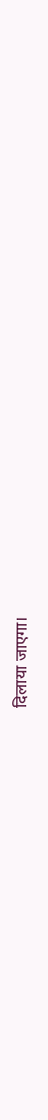दिलाया जाएगा।